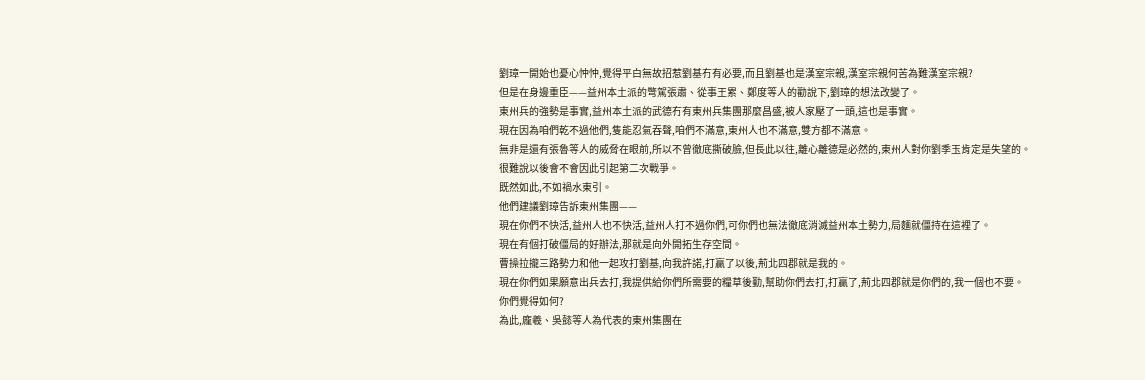劉璋一開始也憂心忡忡,覺得平白無故招惹劉基冇有必要,而且劉基也是漢室宗親,漢室宗親何苦為難漢室宗親?
但是在身邊重臣——益州本土派的彆駕張肅、從事王累、鄭度等人的勸說下,劉璋的想法改變了。
東州兵的強勢是事實,益州本土派的武德冇有東州兵集團那麼昌盛,被人家壓了一頭,這也是事實。
現在因為咱們乾不過他們,隻能忍氣吞聲,咱們不滿意,東州人也不滿意,雙方都不滿意。
無非是還有張魯等人的威脅在眼前,所以不曾徹底撕破臉,但長此以往,離心離德是必然的,東州人對你劉季玉肯定是失望的。
很難說以後會不會因此引起第二次戰爭。
既然如此,不如禍水東引。
他們建議劉璋告訴東州集團——
現在你們不快活,益州人也不快活,益州人打不過你們,可你們也無法徹底消滅益州本土勢力,局麵就僵持在這裡了。
現在有個打破僵局的好辦法,那就是向外開拓生存空間。
曹操拉攏三路勢力和他一起攻打劉基,向我許諾,打贏了以後,荊北四郡就是我的。
現在你們如果願意出兵去打,我提供給你們所需要的糧草後勤,幫助你們去打,打贏了,荊北四郡就是你們的,我一個也不要。
你們覺得如何?
為此,龐羲、吳懿等人為代表的東州集團在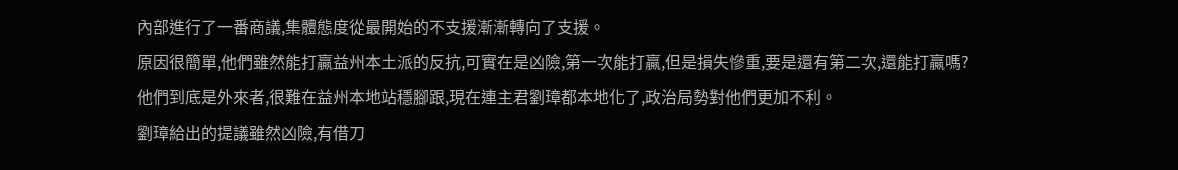內部進行了一番商議,集體態度從最開始的不支援漸漸轉向了支援。
原因很簡單,他們雖然能打贏益州本土派的反抗,可實在是凶險,第一次能打贏,但是損失慘重,要是還有第二次,還能打贏嗎?
他們到底是外來者,很難在益州本地站穩腳跟,現在連主君劉璋都本地化了,政治局勢對他們更加不利。
劉璋給出的提議雖然凶險,有借刀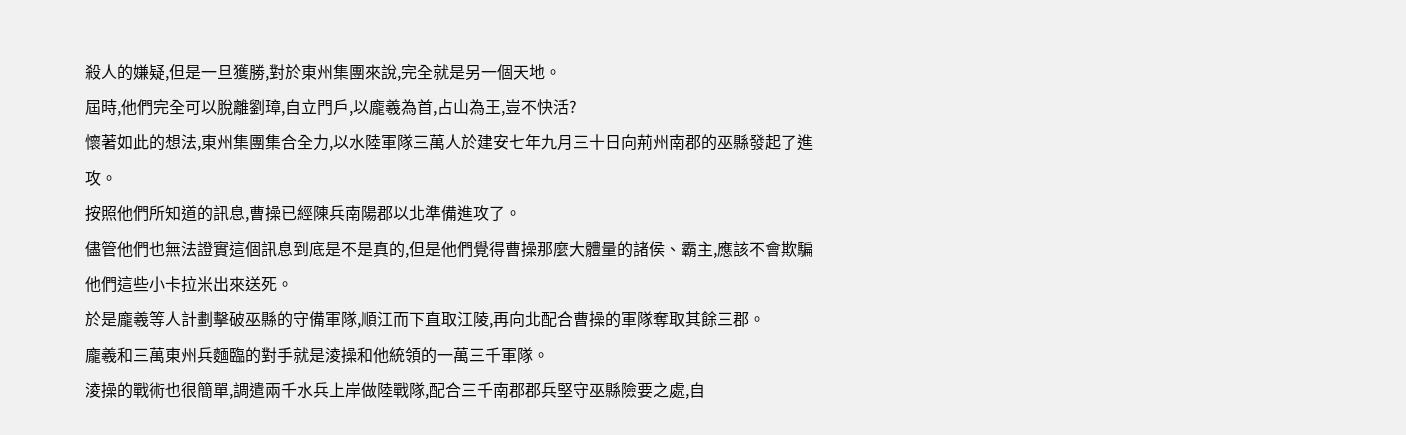殺人的嫌疑,但是一旦獲勝,對於東州集團來說,完全就是另一個天地。
屆時,他們完全可以脫離劉璋,自立門戶,以龐羲為首,占山為王,豈不快活?
懷著如此的想法,東州集團集合全力,以水陸軍隊三萬人於建安七年九月三十日向荊州南郡的巫縣發起了進攻。
按照他們所知道的訊息,曹操已經陳兵南陽郡以北準備進攻了。
儘管他們也無法證實這個訊息到底是不是真的,但是他們覺得曹操那麼大體量的諸侯、霸主,應該不會欺騙他們這些小卡拉米出來送死。
於是龐羲等人計劃擊破巫縣的守備軍隊,順江而下直取江陵,再向北配合曹操的軍隊奪取其餘三郡。
龐羲和三萬東州兵麵臨的對手就是淩操和他統領的一萬三千軍隊。
淩操的戰術也很簡單,調遣兩千水兵上岸做陸戰隊,配合三千南郡郡兵堅守巫縣險要之處,自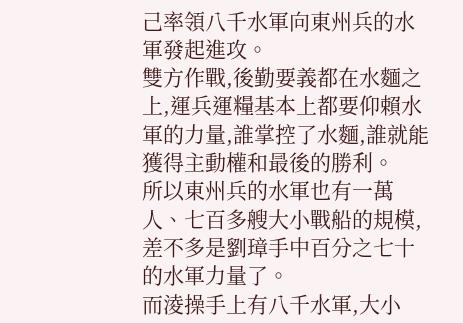己率領八千水軍向東州兵的水軍發起進攻。
雙方作戰,後勤要義都在水麵之上,運兵運糧基本上都要仰賴水軍的力量,誰掌控了水麵,誰就能獲得主動權和最後的勝利。
所以東州兵的水軍也有一萬人、七百多艘大小戰船的規模,差不多是劉璋手中百分之七十的水軍力量了。
而淩操手上有八千水軍,大小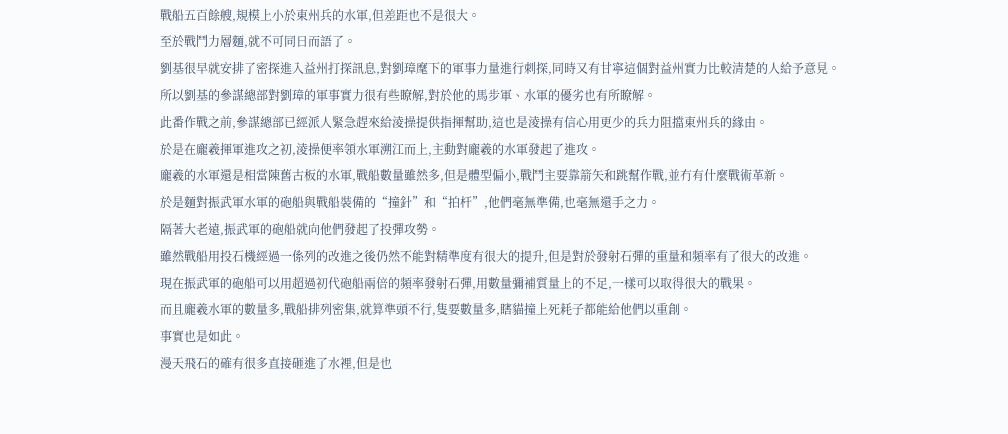戰船五百餘艘,規模上小於東州兵的水軍,但差距也不是很大。
至於戰鬥力層麵,就不可同日而語了。
劉基很早就安排了密探進入益州打探訊息,對劉璋麾下的軍事力量進行刺探,同時又有甘寧這個對益州實力比較清楚的人給予意見。
所以劉基的參謀總部對劉璋的軍事實力很有些瞭解,對於他的馬步軍、水軍的優劣也有所瞭解。
此番作戰之前,參謀總部已經派人緊急趕來給淩操提供指揮幫助,這也是淩操有信心用更少的兵力阻擋東州兵的緣由。
於是在龐羲揮軍進攻之初,淩操便率領水軍溯江而上,主動對龐羲的水軍發起了進攻。
龐羲的水軍還是相當陳舊古板的水軍,戰船數量雖然多,但是體型偏小,戰鬥主要靠箭矢和跳幫作戰,並冇有什麼戰術革新。
於是麵對振武軍水軍的砲船與戰船裝備的“撞針”和“拍杆”,他們毫無準備,也毫無還手之力。
隔著大老遠,振武軍的砲船就向他們發起了投彈攻勢。
雖然戰船用投石機經過一係列的改進之後仍然不能對精準度有很大的提升,但是對於發射石彈的重量和頻率有了很大的改進。
現在振武軍的砲船可以用超過初代砲船兩倍的頻率發射石彈,用數量彌補質量上的不足,一樣可以取得很大的戰果。
而且龐羲水軍的數量多,戰船排列密集,就算準頭不行,隻要數量多,瞎貓撞上死耗子都能給他們以重創。
事實也是如此。
漫天飛石的確有很多直接砸進了水裡,但是也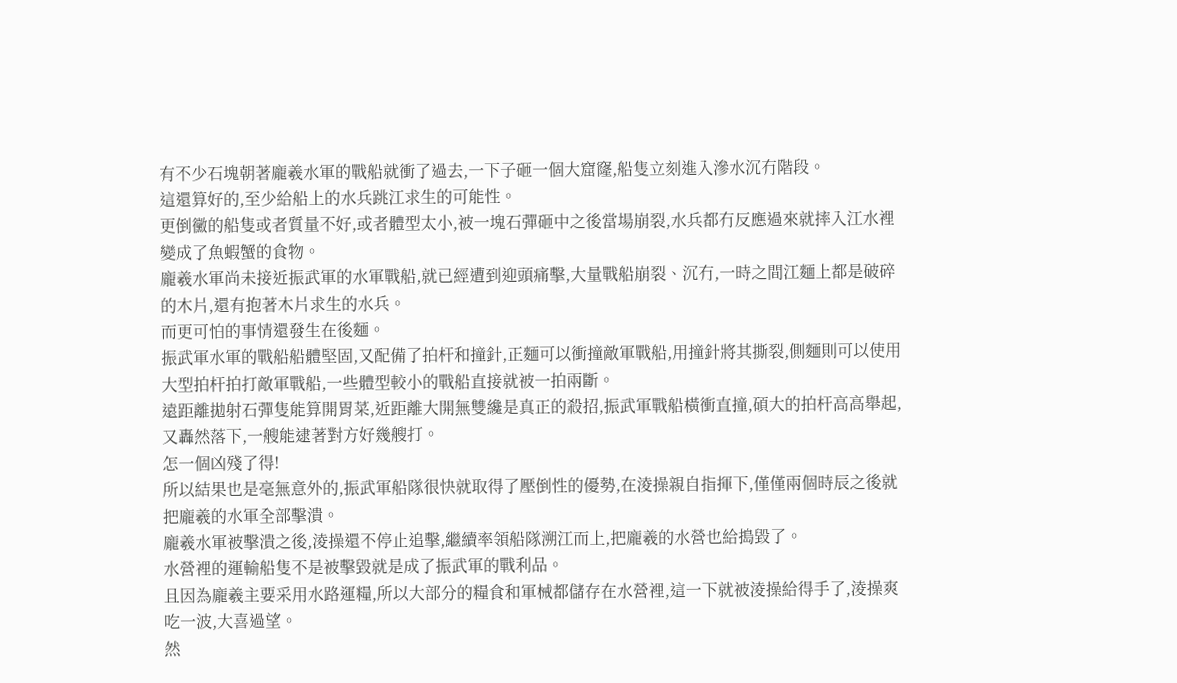有不少石塊朝著龐羲水軍的戰船就衝了過去,一下子砸一個大窟窿,船隻立刻進入滲水沉冇階段。
這還算好的,至少給船上的水兵跳江求生的可能性。
更倒黴的船隻或者質量不好,或者體型太小,被一塊石彈砸中之後當場崩裂,水兵都冇反應過來就摔入江水裡變成了魚蝦蟹的食物。
龐羲水軍尚未接近振武軍的水軍戰船,就已經遭到迎頭痛擊,大量戰船崩裂、沉冇,一時之間江麵上都是破碎的木片,還有抱著木片求生的水兵。
而更可怕的事情還發生在後麵。
振武軍水軍的戰船船體堅固,又配備了拍杆和撞針,正麵可以衝撞敵軍戰船,用撞針將其撕裂,側麵則可以使用大型拍杆拍打敵軍戰船,一些體型較小的戰船直接就被一拍兩斷。
遠距離拋射石彈隻能算開胃菜,近距離大開無雙纔是真正的殺招,振武軍戰船橫衝直撞,碩大的拍杆高高舉起,又轟然落下,一艘能逮著對方好幾艘打。
怎一個凶殘了得!
所以結果也是毫無意外的,振武軍船隊很快就取得了壓倒性的優勢,在淩操親自指揮下,僅僅兩個時辰之後就把龐羲的水軍全部擊潰。
龐羲水軍被擊潰之後,淩操還不停止追擊,繼續率領船隊溯江而上,把龐羲的水營也給搗毀了。
水營裡的運輸船隻不是被擊毀就是成了振武軍的戰利品。
且因為龐羲主要采用水路運糧,所以大部分的糧食和軍械都儲存在水營裡,這一下就被淩操給得手了,淩操爽吃一波,大喜過望。
然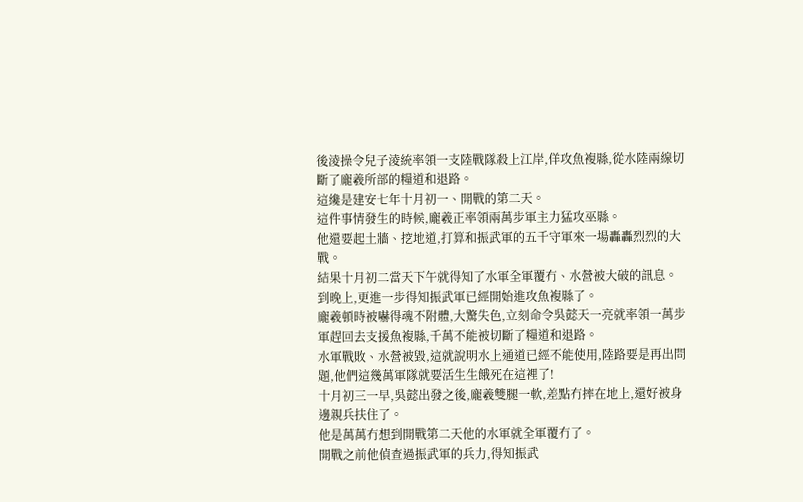後淩操令兒子淩統率領一支陸戰隊殺上江岸,佯攻魚複縣,從水陸兩線切斷了龐羲所部的糧道和退路。
這纔是建安七年十月初一、開戰的第二天。
這件事情發生的時候,龐羲正率領兩萬步軍主力猛攻巫縣。
他還要起土牆、挖地道,打算和振武軍的五千守軍來一場轟轟烈烈的大戰。
結果十月初二當天下午就得知了水軍全軍覆冇、水營被大破的訊息。
到晚上,更進一步得知振武軍已經開始進攻魚複縣了。
龐羲頓時被嚇得魂不附體,大驚失色,立刻命令吳懿天一亮就率領一萬步軍趕回去支援魚複縣,千萬不能被切斷了糧道和退路。
水軍戰敗、水營被毀,這就說明水上通道已經不能使用,陸路要是再出問題,他們這幾萬軍隊就要活生生餓死在這裡了!
十月初三一早,吳懿出發之後,龐羲雙腿一軟,差點冇摔在地上,還好被身邊親兵扶住了。
他是萬萬冇想到開戰第二天他的水軍就全軍覆冇了。
開戰之前他偵查過振武軍的兵力,得知振武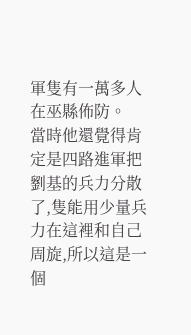軍隻有一萬多人在巫縣佈防。
當時他還覺得肯定是四路進軍把劉基的兵力分散了,隻能用少量兵力在這裡和自己周旋,所以這是一個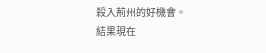殺入荊州的好機會。
結果現在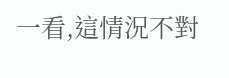一看,這情況不對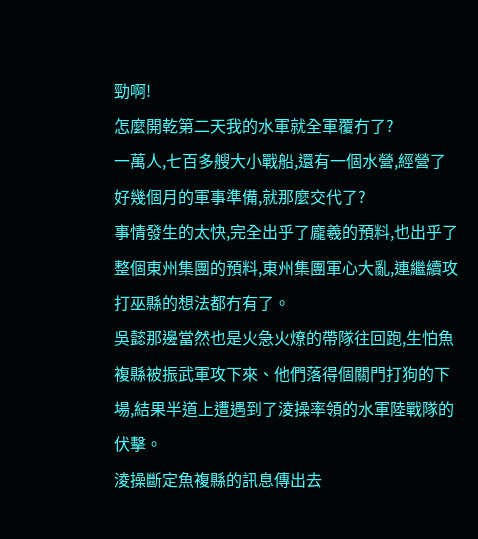勁啊!
怎麼開乾第二天我的水軍就全軍覆冇了?
一萬人,七百多艘大小戰船,還有一個水營,經營了好幾個月的軍事準備,就那麼交代了?
事情發生的太快,完全出乎了龐羲的預料,也出乎了整個東州集團的預料,東州集團軍心大亂,連繼續攻打巫縣的想法都冇有了。
吳懿那邊當然也是火急火燎的帶隊往回跑,生怕魚複縣被振武軍攻下來、他們落得個關門打狗的下場,結果半道上遭遇到了淩操率領的水軍陸戰隊的伏擊。
淩操斷定魚複縣的訊息傳出去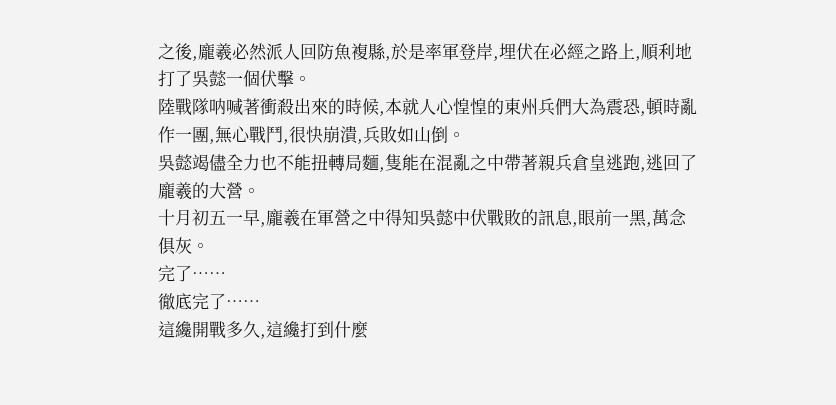之後,龐羲必然派人回防魚複縣,於是率軍登岸,埋伏在必經之路上,順利地打了吳懿一個伏擊。
陸戰隊呐喊著衝殺出來的時候,本就人心惶惶的東州兵們大為震恐,頓時亂作一團,無心戰鬥,很快崩潰,兵敗如山倒。
吳懿竭儘全力也不能扭轉局麵,隻能在混亂之中帶著親兵倉皇逃跑,逃回了龐羲的大營。
十月初五一早,龐羲在軍營之中得知吳懿中伏戰敗的訊息,眼前一黑,萬念俱灰。
完了……
徹底完了……
這纔開戰多久,這纔打到什麼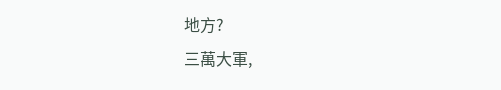地方?
三萬大軍,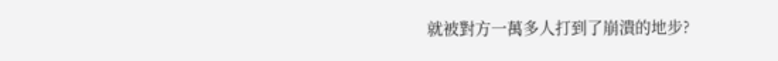就被對方一萬多人打到了崩潰的地步?